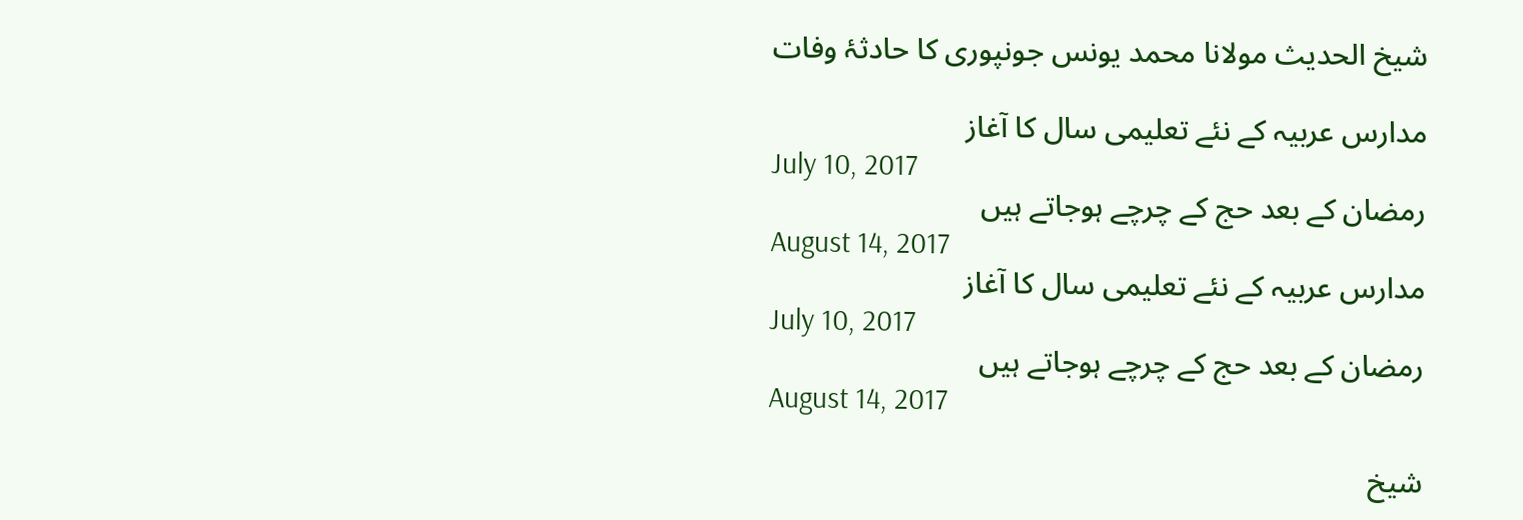شیخ الحدیث مولانا محمد یونس جونپوری کا حادثۂ وفات

مدارس عربیہ کے نئے تعلیمی سال کا آغاز
July 10, 2017
رمضان کے بعد حج کے چرچے ہوجاتے ہیں
August 14, 2017
مدارس عربیہ کے نئے تعلیمی سال کا آغاز
July 10, 2017
رمضان کے بعد حج کے چرچے ہوجاتے ہیں
August 14, 2017

شیخ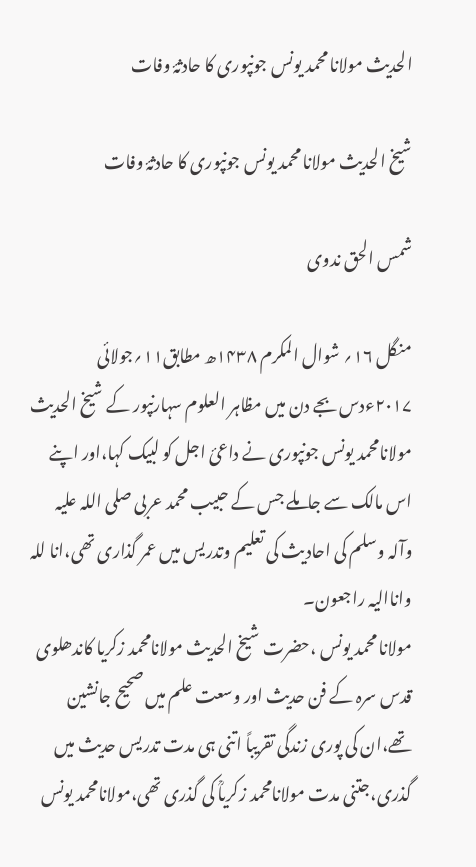الحدیث مولانا محمد یونس جونپوری کا حادثۂ وفات

شیخ الحدیث مولانا محمد یونس جونپوری کا حادثۂ وفات

شمس الحق ندوی

منگل ۱۶؍ شوال المکرم ۱۴۳۸ھ مطابق۱۱؍جولائی ۲۰۱۷ءدس بجے دن میں مظاہر العلوم سہارنپور کے شیخ الحدیث مولانامحمد یونس جونپوری نے داعیٔ اجل کو لبیک کہا،اور اپنے اس مالک سے جاملے جس کے حبیب محمد عربی صلی اللہ علیہ وآلہ وسلم کی احادیث کی تعلیم وتدریس میں عمر گذاری تھی،انا للہ واناالیہ راجعون۔
مولانا محمد یونس ،حضرت شیخ الحدیث مولانامحمد زکریا کاندھلوی قدس سرہ کے فن حدیث اور وسعت علم میں صحیح جانشین تھے،ان کی پوری زندگی تقریباً اتنی ہی مدت تدریس حدیث میں گذری،جتنی مدت مولانامحمد زکریاؒ کی گذری تھی،مولانامحمد یونس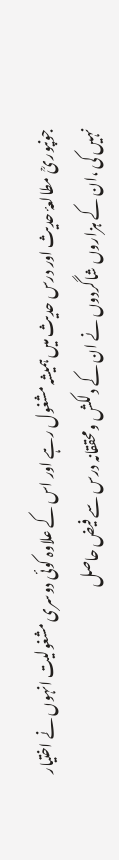جونپوریؒ مطالعۂ حدیث اور درس حدیث میں ہمیشہ مشغول رہے اور اس کے علاوہ کوئی دوسری مشغولیت انہوں نے اختیار نہیں کی ،ان کے ہزاروں شاگردوں نے ان کے دلکش ومحققانہ درس سے فیض حاصل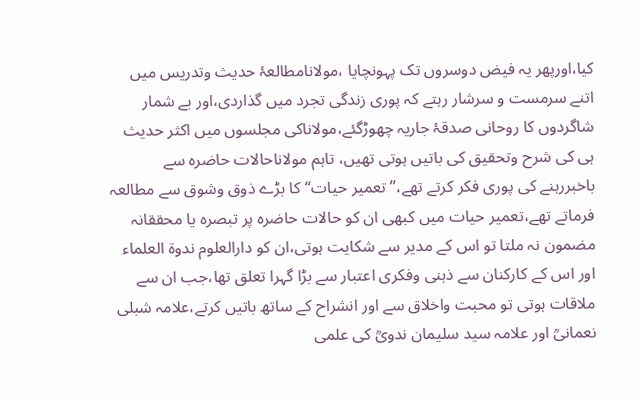کیا،اورپھر یہ فیض دوسروں تک پہونچایا ،مولانامطالعۂ حدیث وتدریس میں اتنے سرمست و سرشار رہتے کہ پوری زندگی تجرد میں گذاردی،اور بے شمار شاگردوں کا روحانی صدقۂ جاریہ چھوڑگئے،مولاناکی مجلسوں میں اکثر حدیث ہی کی شرح وتحقیق کی باتیں ہوتی تھیں، تاہم مولاناحالات حاضرہ سے باخبررہنے کی پوری فکر کرتے تھے،’’تعمیر حیات‘‘کا بڑے ذوق وشوق سے مطالعہ فرماتے تھے،تعمیر حیات میں کبھی ان کو حالات حاضرہ پر تبصرہ یا محققانہ مضمون نہ ملتا تو اس کے مدیر سے شکایت ہوتی،ان کو دارالعلوم ندوۃ العلماء اور اس کے کارکنان سے ذہنی وفکری اعتبار سے بڑا گہرا تعلق تھا،جب ان سے ملاقات ہوتی تو محبت واخلاق سے اور انشراح کے ساتھ باتیں کرتے،علامہ شبلی نعمانیؒ اور علامہ سید سلیمان ندویؒ کی علمی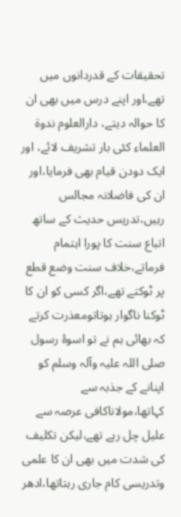تحقیقات کے قدردانوں میں تھے،اور اپنے درس میں بھی ان کا حوالہ دیتے، دارالعلوم ندوۃ العلماء کئی بار تشریف لائے، اور ایک دودن قیام بھی فرمایا،اور ان کی فاضلانہ مجالس رہیں،تدریس حدیث کے ساتھ اتباع سنت کا پورا اہتمام فرماتے،خلاف سنت وضع قطع پر ٹوکتے تھے،اگر کسی کو ان کا ٹوکنا ناگوار ہوتاتومعذرت کرتے کہ بھائی ہم نے تو اسوۂ رسول صلی اللہ علیہ وآلہ وسلم کو اپنانے کے جذبہ سے کہاتھا،مولاناکافی عرصہ سے علیل چل رہے تھے،لیکن تکلیف کی شدت میں بھی ان کا علمی وتدریسی کام جاری رہتاتھا،ادھر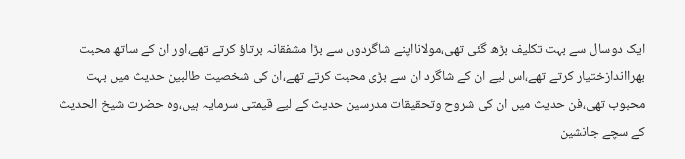ایک دوسال سے بہت تکلیف بڑھ گئی تھی،مولانااپنے شاگردوں سے بڑا مشفقانہ برتاؤ کرتے تھے،اور ان کے ساتھ محبت بھرااندازختیار کرتے تھے،اس لیے ان کے شاگرد ان سے بڑی محبت کرتے تھے،ان کی شخصیت طالبین حدیث میں بہت محبوب تھی،فن حدیث میں ان کی شروح وتحقیقات مدرسین حدیث کے لیے قیمتی سرمایہ ہیں،وہ حضرت شیخ الحدیث کے سچے جانشین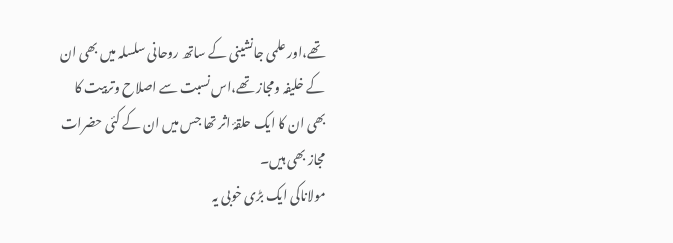تھے،اور علمی جانشینی کے ساتھ روحانی سلسلہ میں بھی ان کے خلیفہ ومجاز تھے،اس نسبت سے اصلاح وتربیت کا بھی ان کا ایک حلقۂ اثر تھا جس میں ان کے کئی حضرات مجاز بھی ہیں۔
مولاناکی ایک بڑی خوبی یہ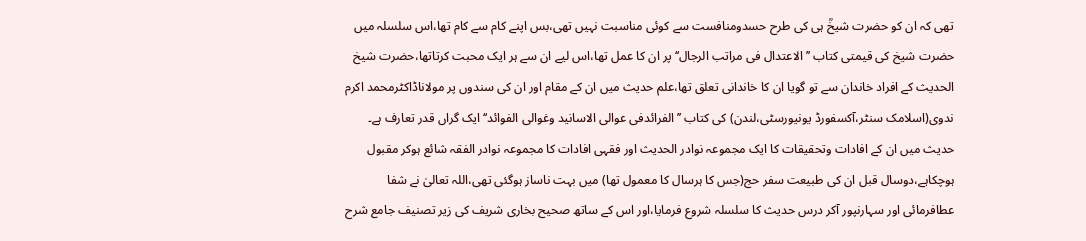تھی کہ ان کو حضرت شیخؒ ہی کی طرح حسدومنافست سے کوئی مناسبت نہیں تھی،بس اپنے کام سے کام تھا،اس سلسلہ میں حضرت شیخ کی قیمتی کتاب ’’الاعتدال فی مراتب الرجال‘‘ پر ان کا عمل تھا،اس لیے ان سے ہر ایک محبت کرتاتھا،حضرت شیخ الحدیث کے افراد خاندان سے تو گویا ان کا خاندانی تعلق تھا،علم حدیث میں ان کے مقام اور ان کی سندوں پر مولاناڈاکٹرمحمد اکرم ندوی(اسلامک سنٹر،آکسفورڈ یونیورسٹی،لندن) کی کتاب ’’الفرائدفی عوالی الاسانید وغوالی الفوائد‘‘ ایک گراں قدر تعارف ہے۔
حدیث میں ان کے افادات وتحقیقات کا ایک مجموعہ نوادر الحدیث اور فقہی افادات کا مجموعہ نوادر الفقہ شائع ہوکر مقبول ہوچکاہے،دوسال قبل ان کی طبیعت سفر حج(جس کا ہرسال کا معمول تھا) میں بہت ناساز ہوگئی تھی،اللہ تعالیٰ نے شفا عطافرمائی اور سہارنپور آکر درس حدیث کا سلسلہ شروع فرمایا،اور اس کے ساتھ صحیح بخاری شریف کی زیر تصنیف جامع شرح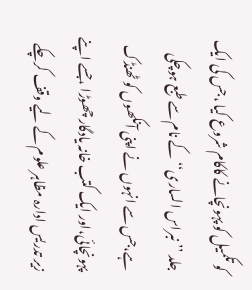کو تکمیل کو پہونچانے کاکام شروع کیا ،جس کی ایک جلد ’’نبراس الساری‘‘کے نام سے طبع ہوچکی ہے،جس سے انہوں نے اپنی آنکھوں کو ٹھنڈک پہونچائی،اور ایک کتب خانہ یادگار چھوڑا ،جسے اپنے زیر تدریس ادارہ مظاہر علوم کے لیے وقف کرچکے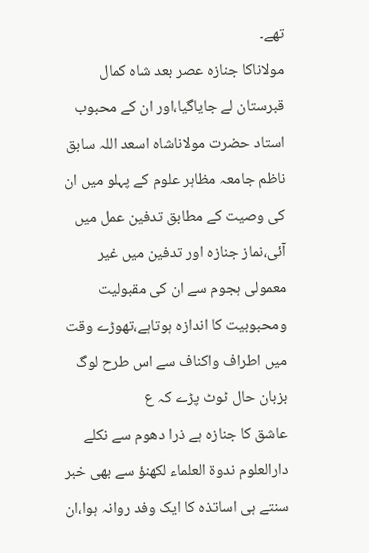تھے۔
مولاناکا جنازہ عصر بعد شاہ کمال قبرستان لے جایاگیا،اور ان کے محبوب استاد حضرت مولاناشاہ اسعد اللہ سابق ناظم جامعہ مظاہر علوم کے پہلو میں ان کی وصیت کے مطابق تدفین عمل میں آئی،نماز جنازہ اور تدفین میں غیر معمولی ہجوم سے ان کی مقبولیت ومحبوبیت کا اندازہ ہوتاہے،تھوڑے وقت میں اطراف واکناف سے اس طرح لوگ بزبان حال ٹوٹ پڑے کہ ع
عاشق کا جنازہ ہے ذرا دھوم سے نکلے
دارالعلوم ندوۃ العلماء لکھنؤ سے بھی خبر سنتے ہی اساتذہ کا ایک وفد روانہ ہوا،ان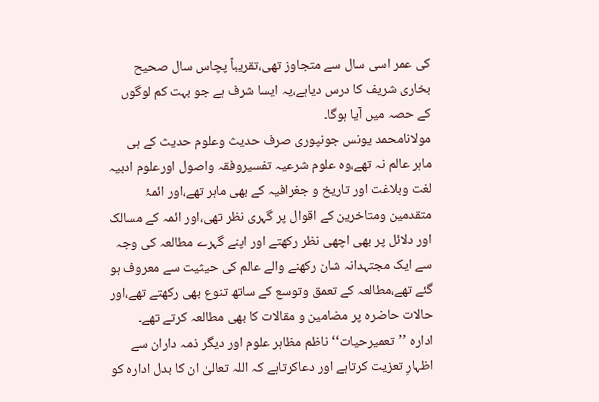کی عمر اسی سال سے متجاوز تھی،تقریباً پچاس سال صحیح بخاری شریف کا درس دیاہے،یہ ایسا شرف ہے جو بہت کم لوگوں کے حصہ میں آیا ہوگا۔
مولانامحمد یونس جونپوری صرف حدیث وعلوم حدیث کے ہی ماہر عالم نہ تھے،وہ علوم شرعیہ تفسیروفقہ واصول اورعلوم ادبیہ لغت وبلاغت اور تاریخ و جغرافیہ کے بھی ماہر تھے،اور ائمۂ متقدمین ومتاخرین کے اقوال پر گہری نظر تھی،اور ائمہ کے مسالک اور دلائل پر بھی اچھی نظر رکھتے اور اپنے گہرے مطالعہ کی وجہ سے ایک مجتہدانہ شان رکھنے والے عالم کی حیثیت سے معروف ہو گئے تھے،مطالعہ کے تعمق وتوسع کے ساتھ تنوع بھی رکھتے تھے،اور حالات حاضرہ پر مضامین و مقالات کا بھی مطالعہ کرتے تھے۔
ادارہ ’’تعمیرحیات‘‘ناظم مظاہر علوم اور دیگر ذمہ داران سے اظہارِ تعزیت کرتاہے اور دعاکرتاہے کہ اللہ تعالیٰ ان کا بدل ادارہ کو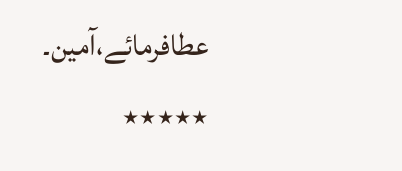عطافرمائے،آمین۔
٭٭٭٭٭